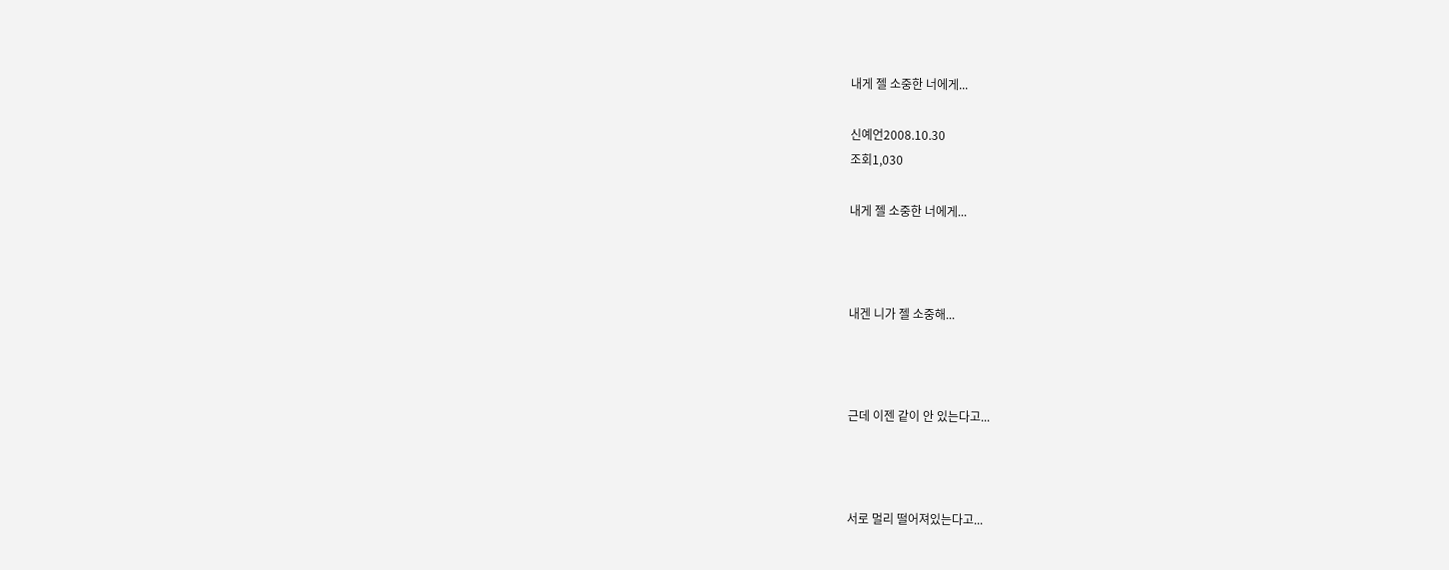내게 젤 소중한 너에게...

신예언2008.10.30
조회1,030

내게 젤 소중한 너에게...



내겐 니가 젤 소중해...



근데 이젠 같이 안 있는다고...



서로 멀리 떨어져있는다고...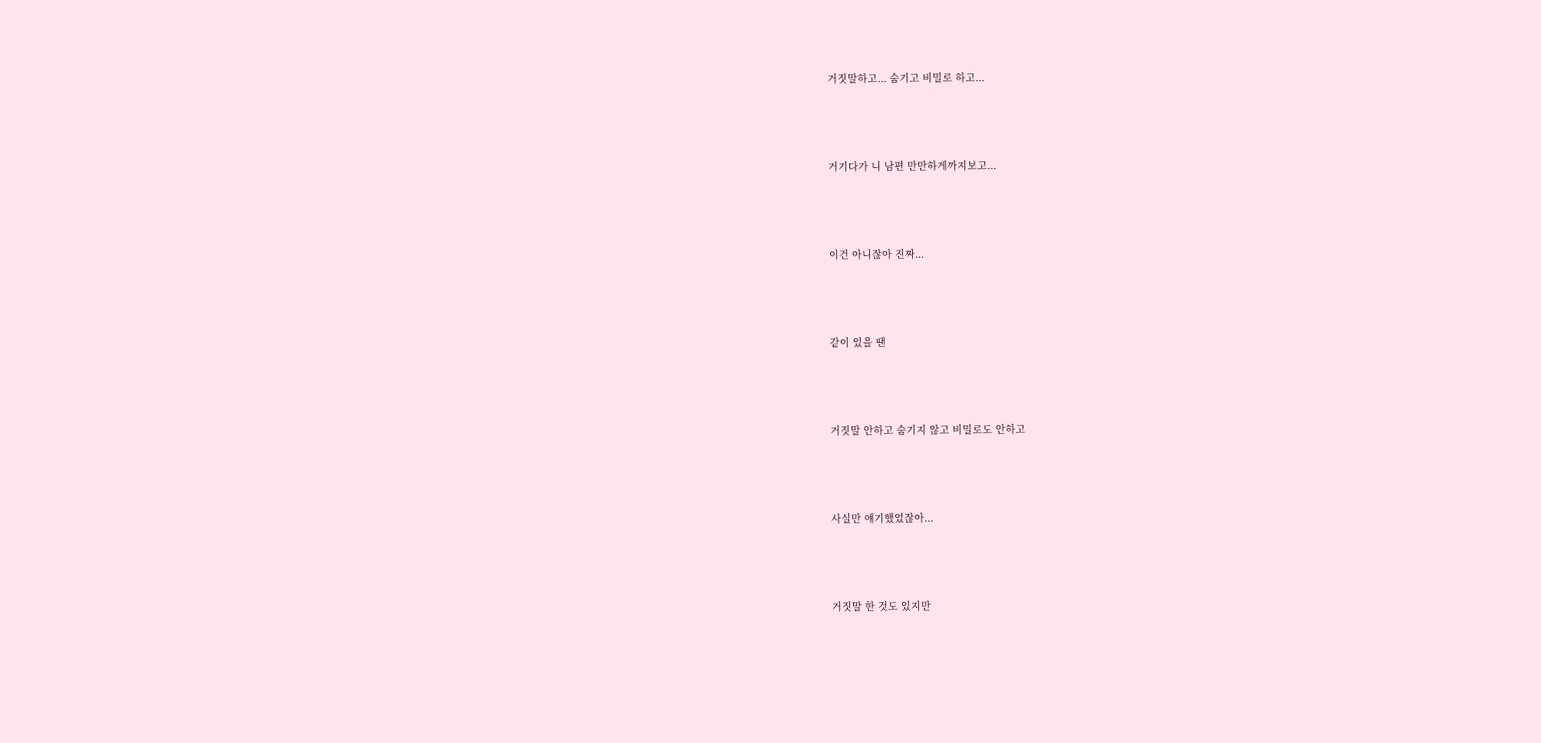거짓말하고... 숨기고 비밀로 하고...



거기다가 니 남편 만만하게까지보고...



이건 아니잖아 진짜...



같이 있을 땐



거짓말 안하고 숨기지 않고 비밀로도 안하고



사실만 얘기했었잖아...



거짓말 한 것도 있지만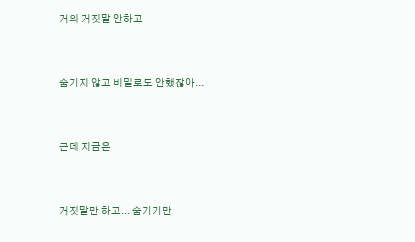거의 거짓말 안하고



숨기지 않고 비밀로도 안했잖아...



근데 지금은



거짓말만 하고... 숨기기만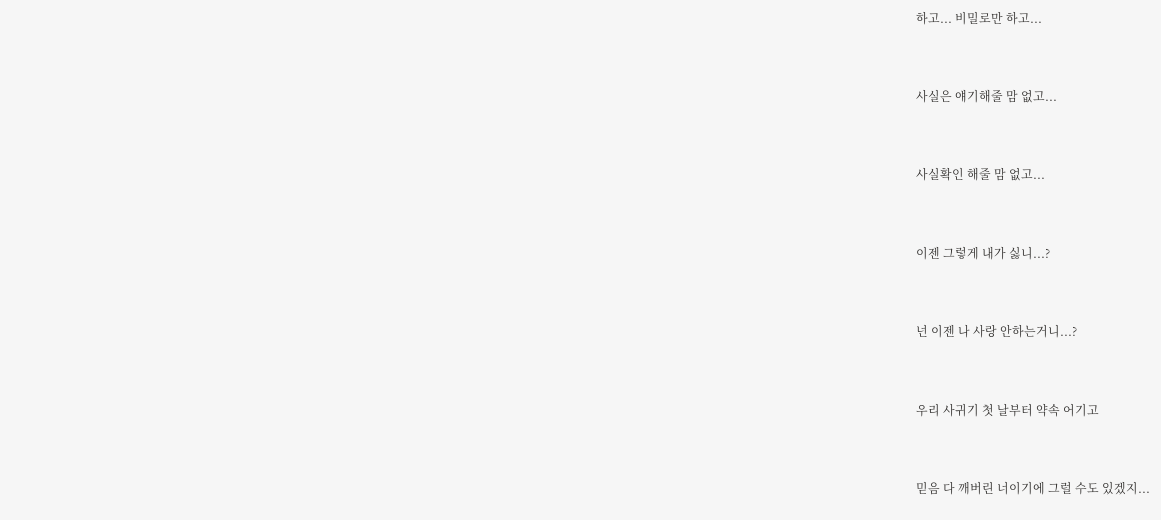하고... 비밀로만 하고...



사실은 얘기해줄 맘 없고...



사실확인 해줄 맘 없고...



이젠 그렇게 내가 싫니...?



넌 이젠 나 사랑 안하는거니...?



우리 사귀기 첫 날부터 약속 어기고



믿음 다 깨버린 너이기에 그럴 수도 있겠지...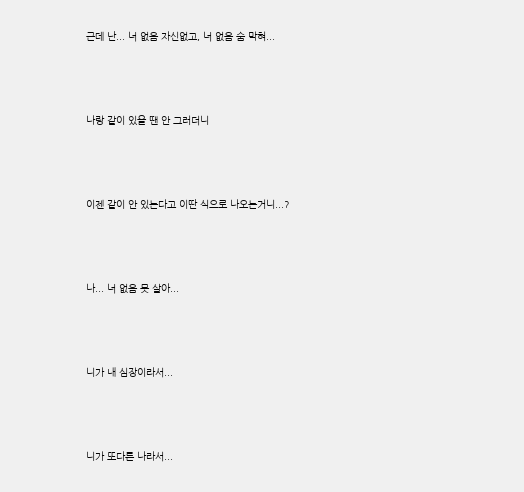근데 난... 너 없음 자신없고, 너 없음 숨 막혀...



나랑 같이 있을 땐 안 그러더니



이젠 같이 안 있는다고 이딴 식으로 나오는거니...?



나... 너 없음 못 살아...



니가 내 심장이라서...



니가 또다른 나라서...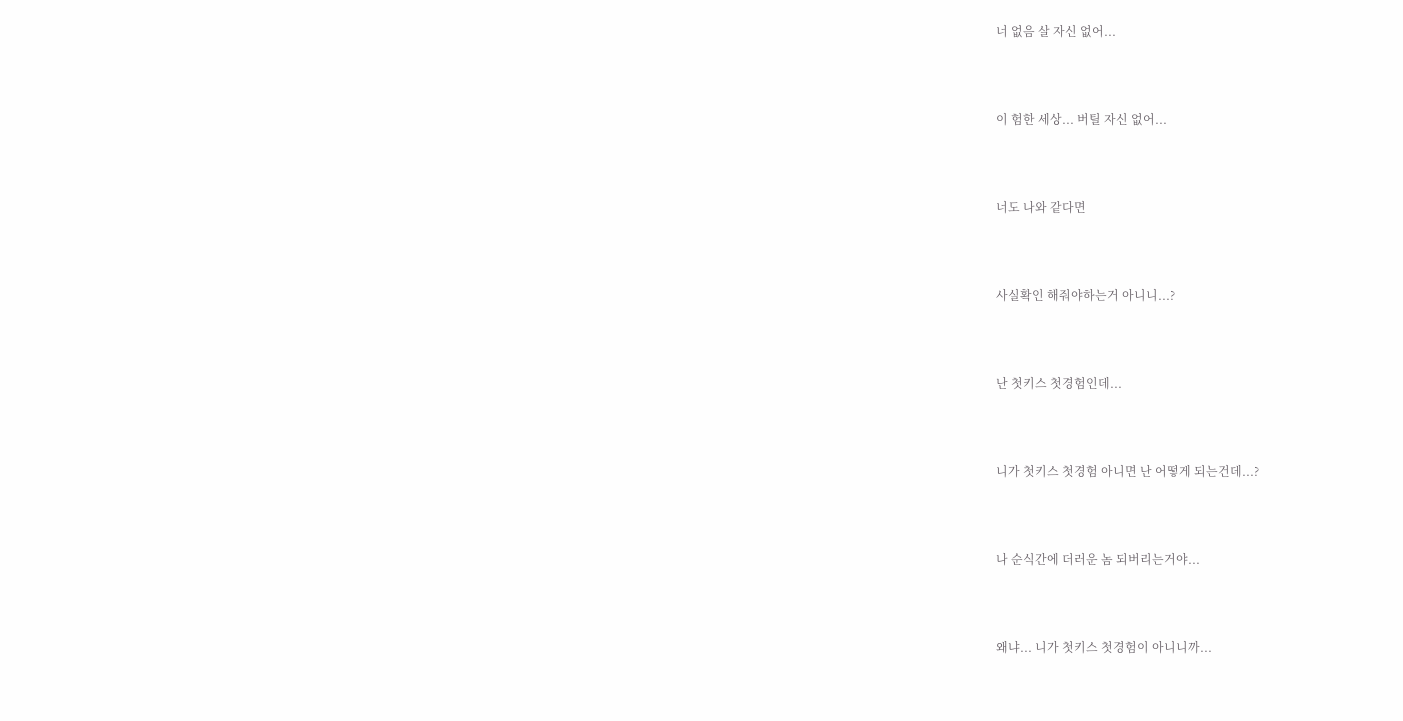너 없음 살 자신 없어...



이 험한 세상... 버틸 자신 없어...



너도 나와 같다면



사실확인 해줘야하는거 아니니...?



난 첫키스 첫경험인데...



니가 첫키스 첫경험 아니면 난 어떻게 되는건데...?



나 순식간에 더러운 놈 되버리는거야...



왜냐... 니가 첫키스 첫경험이 아니니까...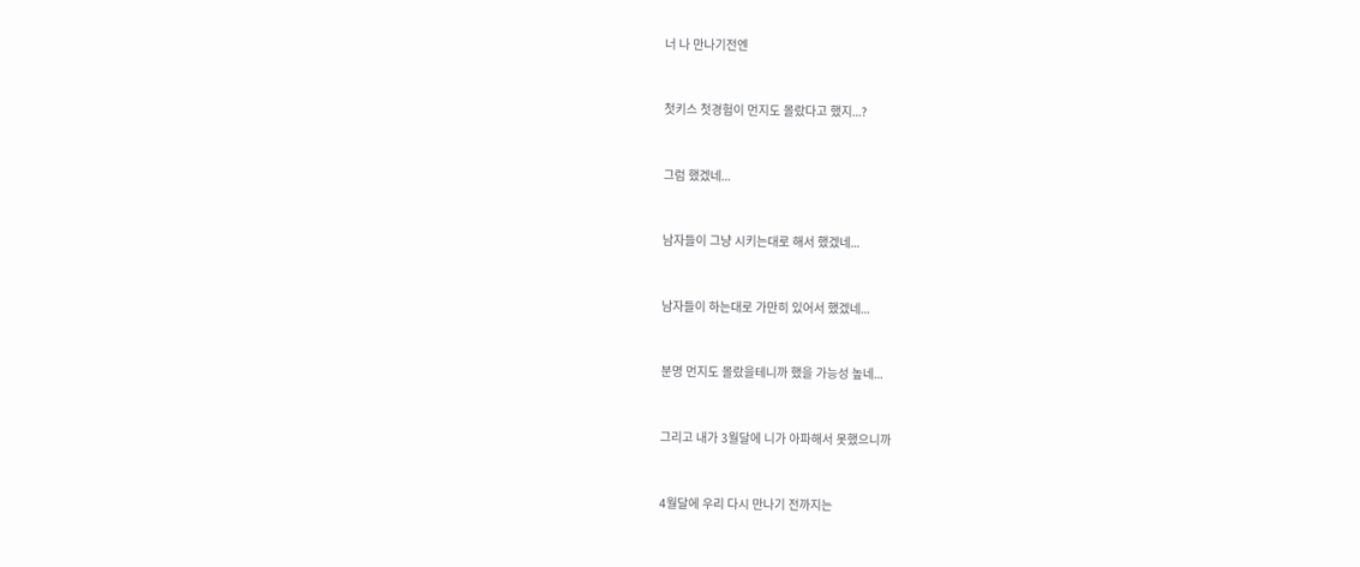너 나 만나기전엔



첫키스 첫경험이 먼지도 몰랐다고 했지...?



그럼 했겠네...



남자들이 그냥 시키는대로 해서 했겠네...



남자들이 하는대로 가만히 있어서 했겠네...



분명 먼지도 몰랐을테니까 했을 가능성 높네...



그리고 내가 3월달에 니가 아파해서 못했으니까



4월달에 우리 다시 만나기 전까지는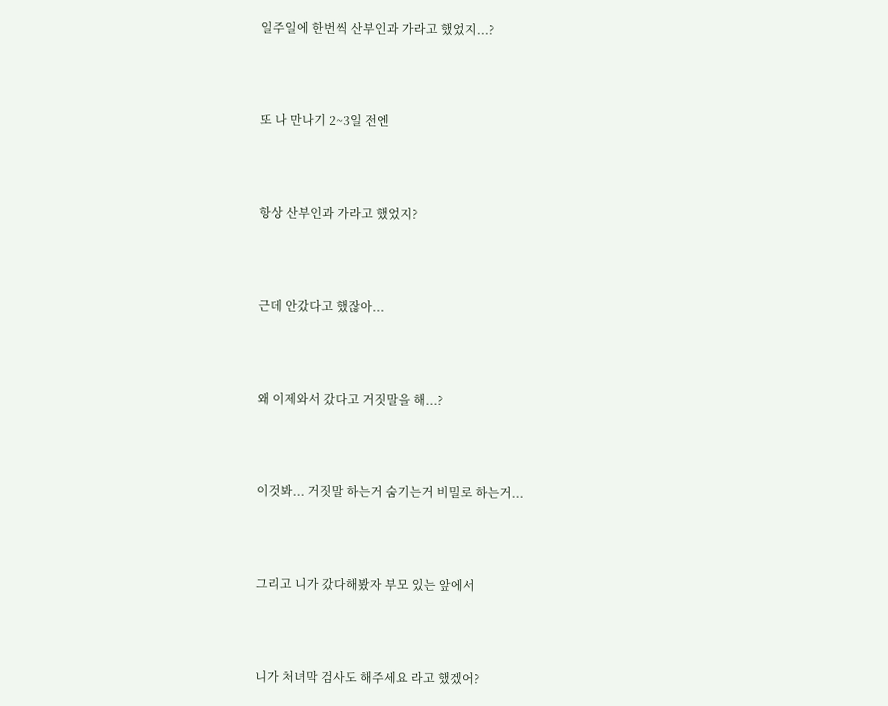일주일에 한번씩 산부인과 가라고 했었지...?



또 나 만나기 2~3일 전엔



항상 산부인과 가라고 했었지?



근데 안갔다고 했잖아...



왜 이제와서 갔다고 거짓말을 해...?



이것봐... 거짓말 하는거 숨기는거 비밀로 하는거...



그리고 니가 갔다해봤자 부모 있는 앞에서



니가 처녀막 검사도 해주세요 라고 했겠어?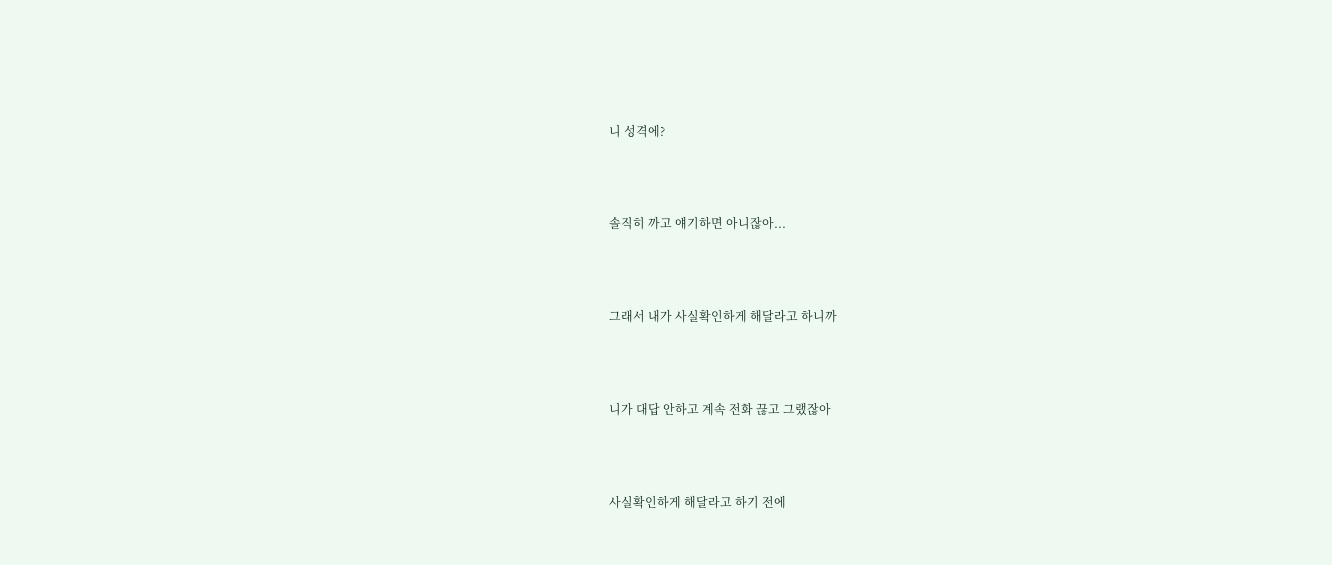니 성격에?



솔직히 까고 얘기하면 아니잖아...



그래서 내가 사실확인하게 해달라고 하니까



니가 대답 안하고 계속 전화 끊고 그랬잖아



사실확인하게 해달라고 하기 전에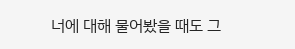너에 대해 물어봤을 때도 그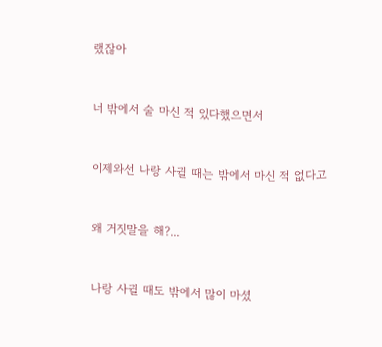랬잖아



너 밖에서 술 마신 적 있다했으면서



이제와선 나랑 사귈 때는 밖에서 마신 적 없다고



왜 거짓말을 해?...



나랑 사귈 때도 밖에서 많이 마셨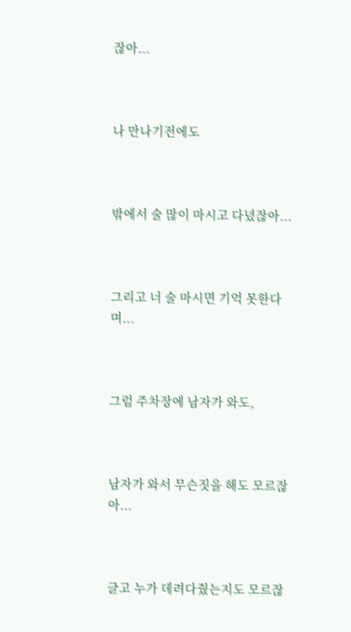잖아...



나 만나기전에도



밖에서 술 많이 마시고 다녔잖아...



그리고 너 술 마시면 기억 못한다며...



그럼 주차장에 남자가 와도,



남자가 와서 무슨짓을 해도 모르잖아...



글고 누가 데려다줬는지도 모르잖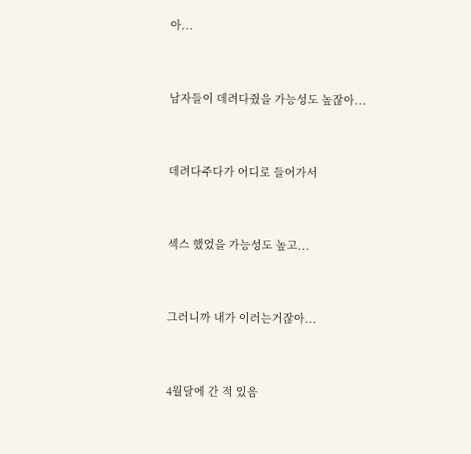아...



남자들이 데려다줬을 가능성도 높잖아...



데려다주다가 어디로 들어가서



섹스 했었을 가능성도 높고...



그러니까 내가 이러는거잖아...



4월달에 간 적 있음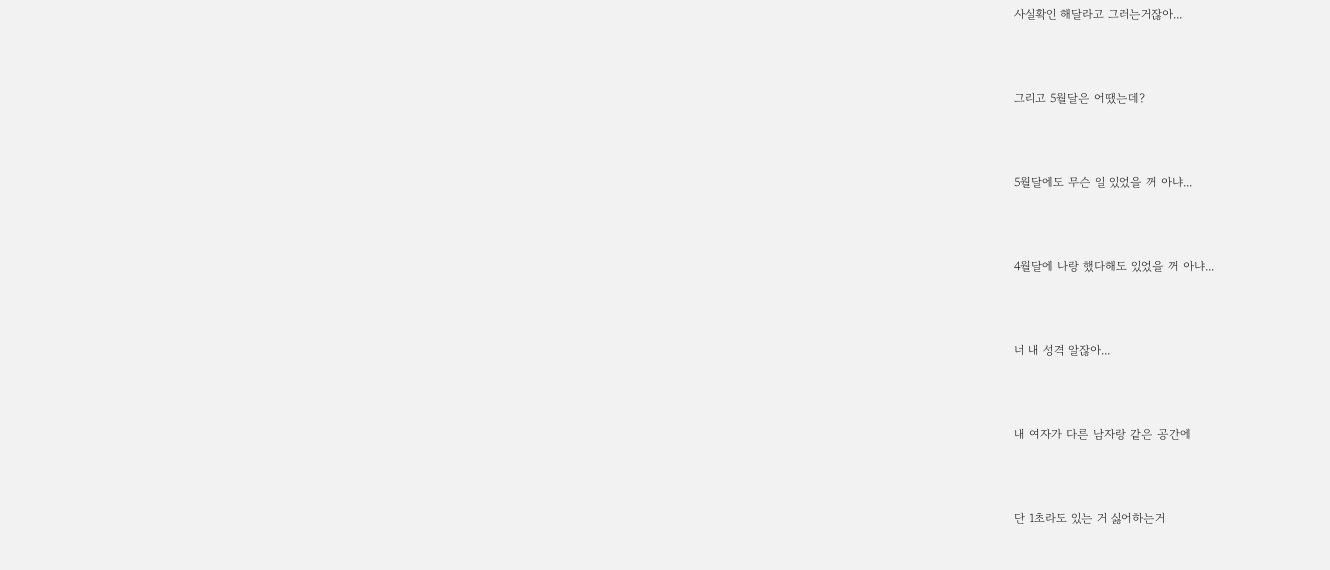사실확인 해달라고 그러는거잖아...



그리고 5월달은 어땠는데?



5월달에도 무슨 일 있었을 꺼 아냐...



4월달에 나랑 했다해도 있었을 꺼 아냐...



너 내 성격 알잖아...



내 여자가 다른 남자랑 같은 공간에



단 1초라도 있는 거 싫어하는거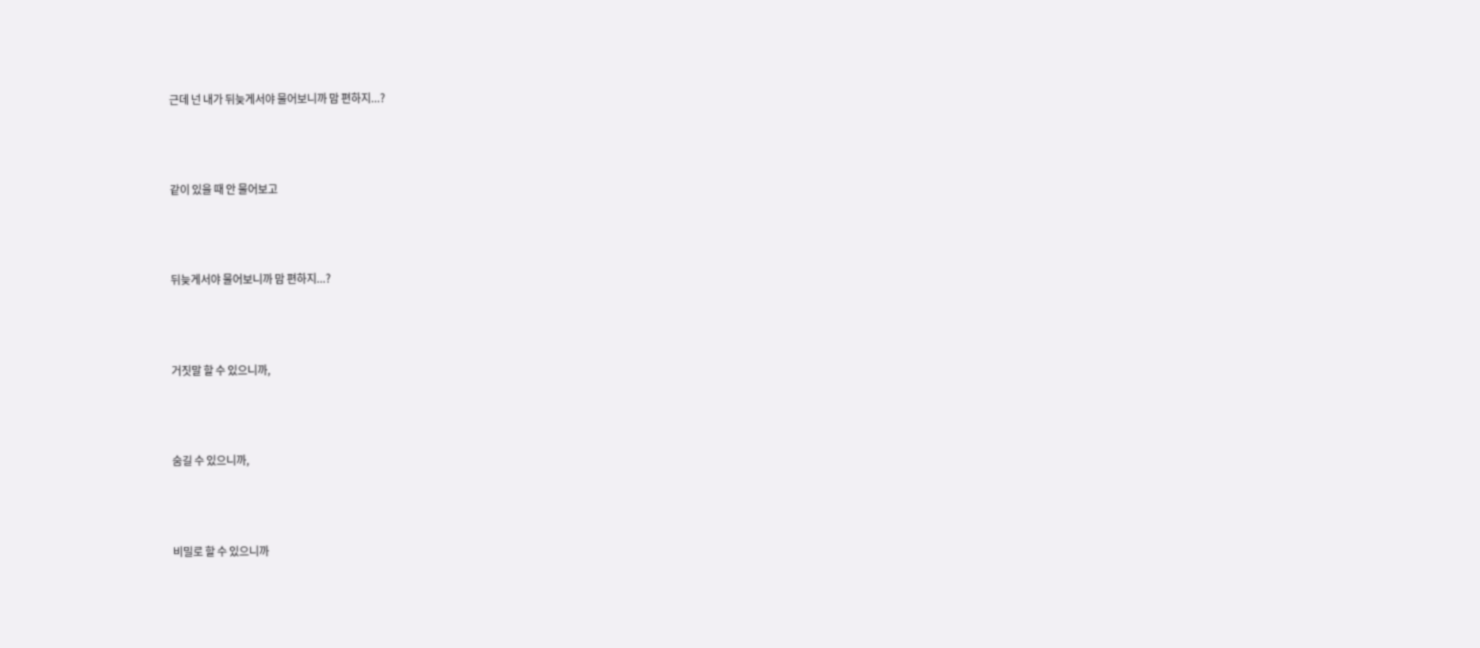근데 넌 내가 뒤늦게서야 물어보니까 맘 편하지...?



같이 있을 때 안 물어보고



뒤늦게서야 물어보니까 맘 편하지...?



거짓말 할 수 있으니까,



숨길 수 있으니까,



비밀로 할 수 있으니까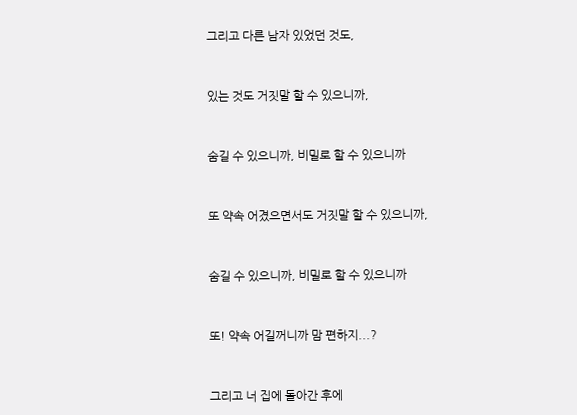그리고 다른 남자 있었던 것도,



있는 것도 거짓말 할 수 있으니까,



숨길 수 있으니까, 비밀로 할 수 있으니까



또 약속 어겼으면서도 거짓말 할 수 있으니까,



숨길 수 있으니까, 비밀로 할 수 있으니까



또! 약속 어길꺼니까 맘 편하지...?



그리고 너 집에 돌아간 후에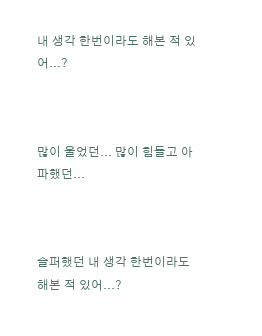내 생각 한번이라도 해본 적 있어...?



많이 울었던... 많이 힘들고 아파했던...



슬퍼했던 내 생각 한번이라도 해본 적 있어...?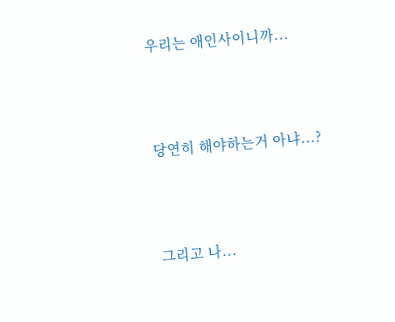우리는 애인사이니까...



당연히 해야하는거 아냐...?



그리고 나...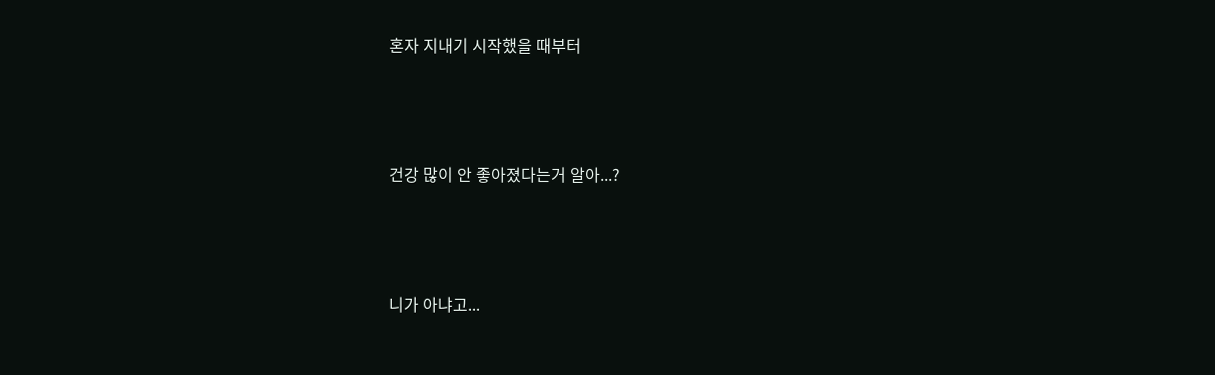혼자 지내기 시작했을 때부터



건강 많이 안 좋아졌다는거 알아...?



니가 아냐고...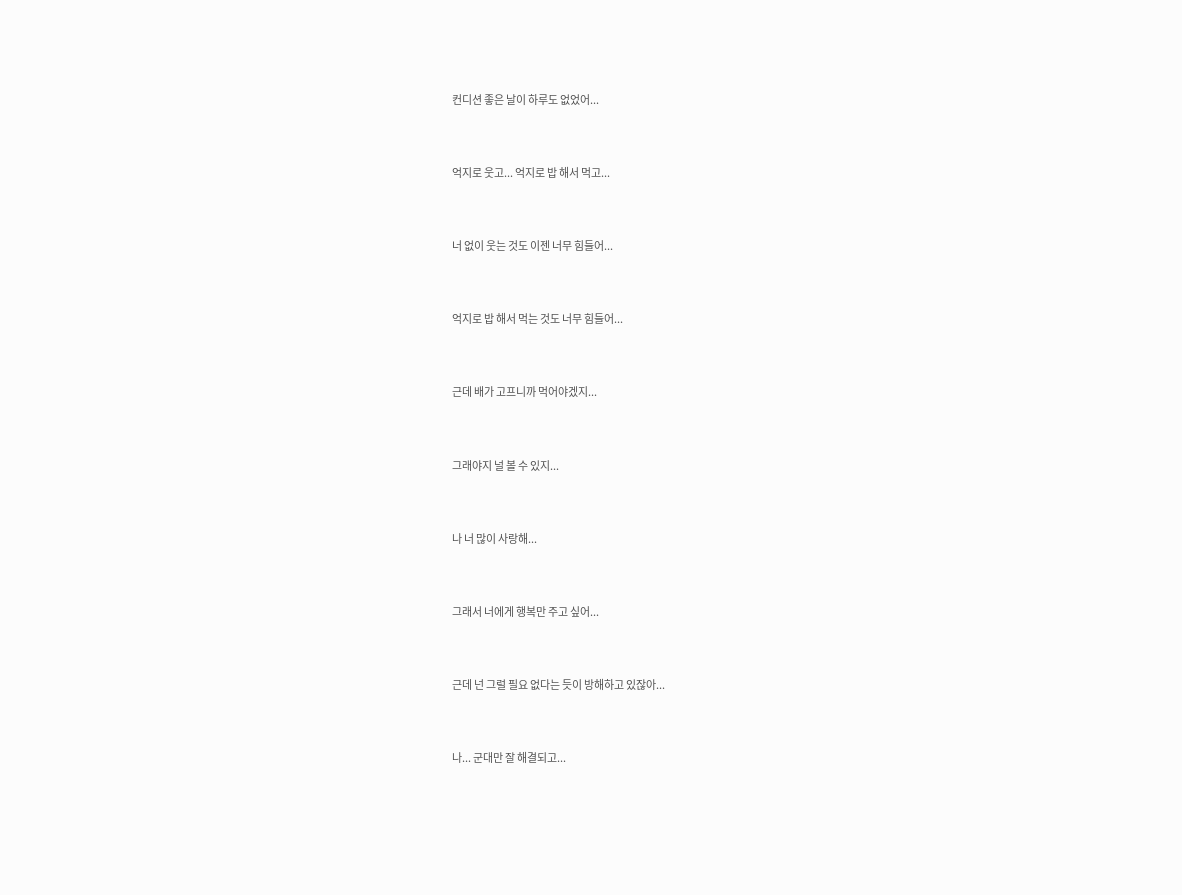컨디션 좋은 날이 하루도 없었어...



억지로 웃고... 억지로 밥 해서 먹고...



너 없이 웃는 것도 이젠 너무 힘들어...



억지로 밥 해서 먹는 것도 너무 힘들어...



근데 배가 고프니까 먹어야겠지...



그래야지 널 볼 수 있지...



나 너 많이 사랑해...



그래서 너에게 행복만 주고 싶어...



근데 넌 그럴 필요 없다는 듯이 방해하고 있잖아...



나... 군대만 잘 해결되고...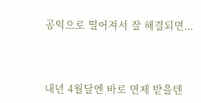공익으로 떨어져서 잘 해결되면...



내년 4월달엔 바로 면제 받을텐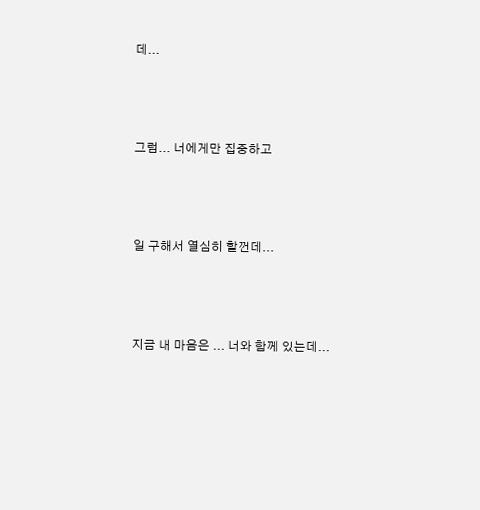데...



그럼... 너에게만 집중하고



일 구해서 열심히 할껀데...



지금 내 마음은 ... 너와 함께 있는데...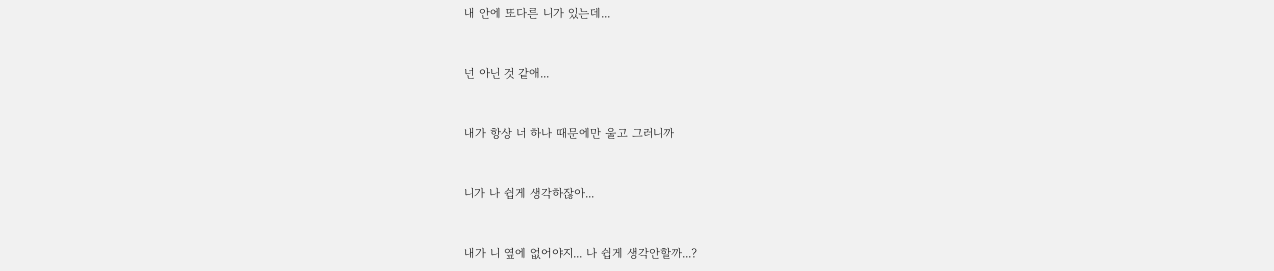내 안에 또다른 니가 있는데...



넌 아닌 것 같애...



내가 항상 너 하나 때문에만 울고 그러니까



니가 나 쉽게 생각하잖아...



내가 니 옆에 없어야지... 나 쉽게 생각안할까...?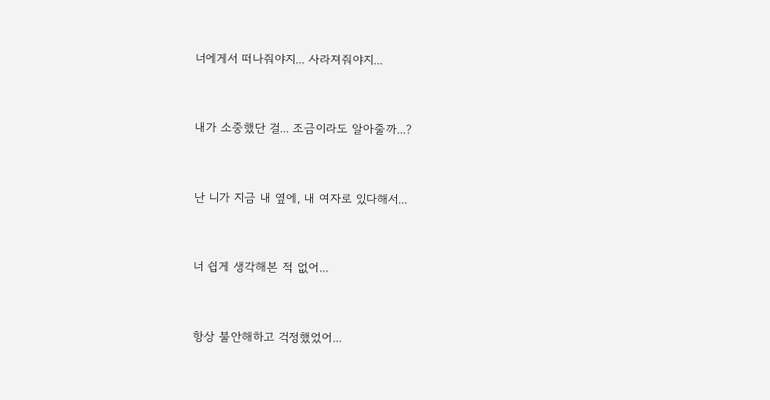너에게서 떠나줘야지... 사라져줘야지...



내가 소중했단 걸... 조금이라도 알아줄까...?



난 니가 지금 내 옆에, 내 여자로 있다해서...



너 쉽게 생각해본 적 없어...



항상 불안해하고 걱정했었어...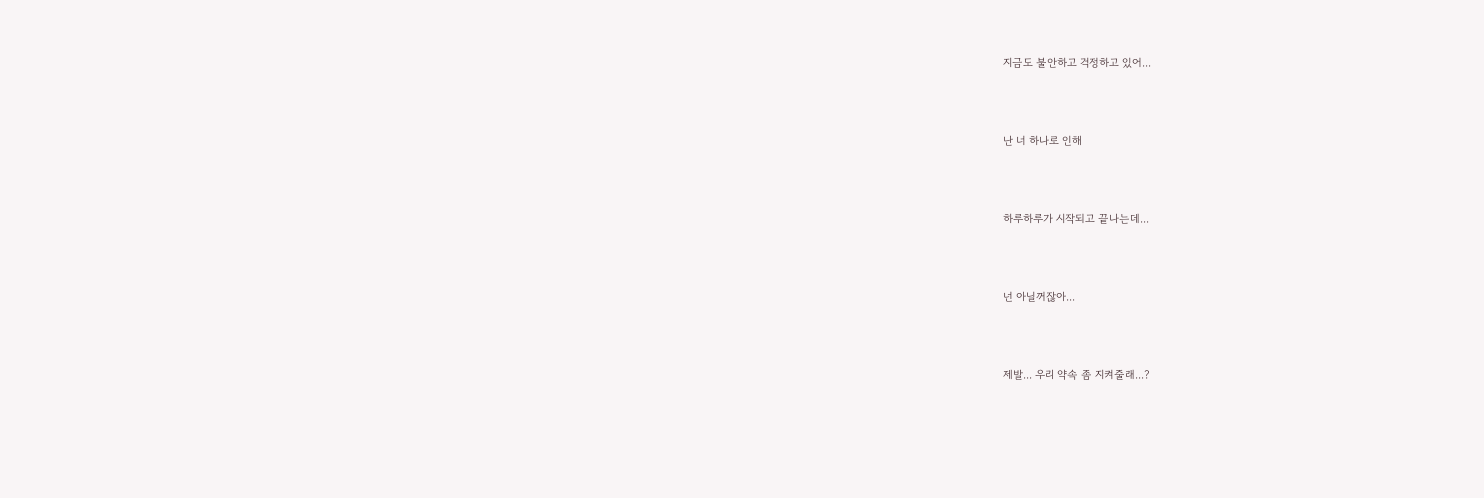지금도 불안하고 걱정하고 있어...



난 너 하나로 인해



하루하루가 시작되고 끝나는데...



넌 아닐꺼잖아...



제발... 우리 약속 좀 지켜줄래...?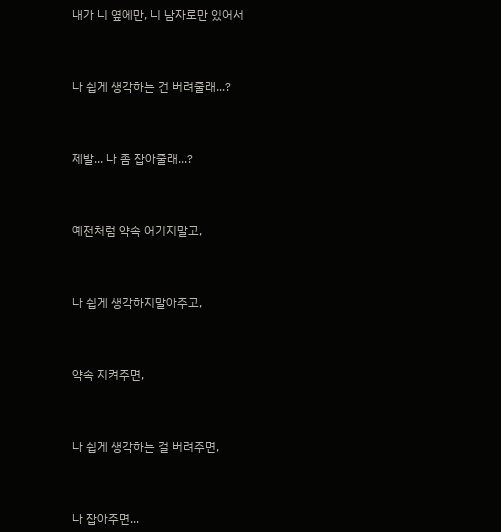내가 니 옆에만, 니 남자로만 있어서



나 쉽게 생각하는 건 버려줄래...?



제발... 나 좀 잡아줄래...?



예전처럼 약속 어기지말고,



나 쉽게 생각하지말아주고,



약속 지켜주면,



나 쉽게 생각하는 걸 버려주면,



나 잡아주면...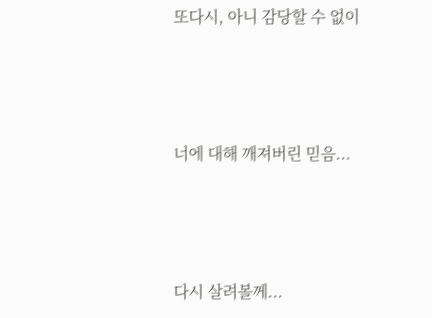또다시, 아니 감당할 수 없이



너에 대해 깨져버린 믿음...



다시 살려볼께...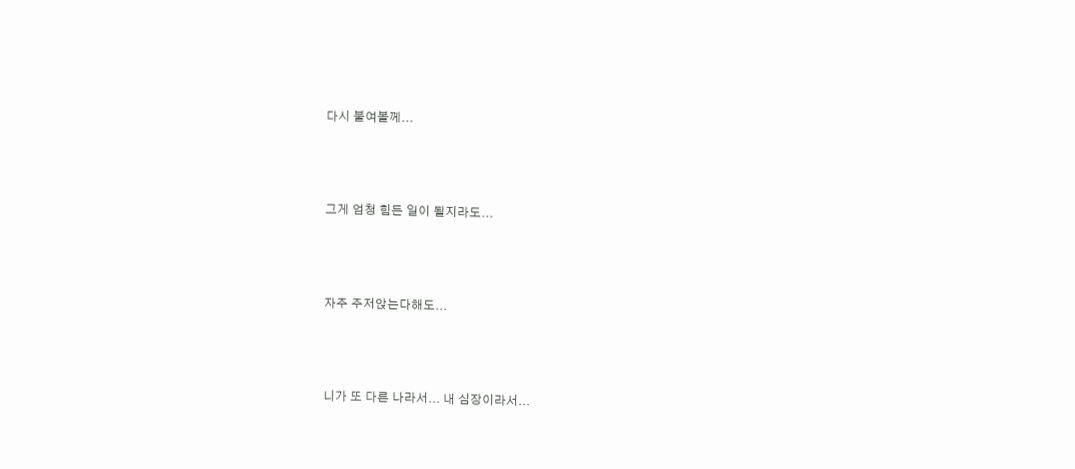다시 붙여볼께...



그게 엄청 힘든 일이 될지라도...



자주 주저앉는다해도...



니가 또 다른 나라서... 내 심장이라서...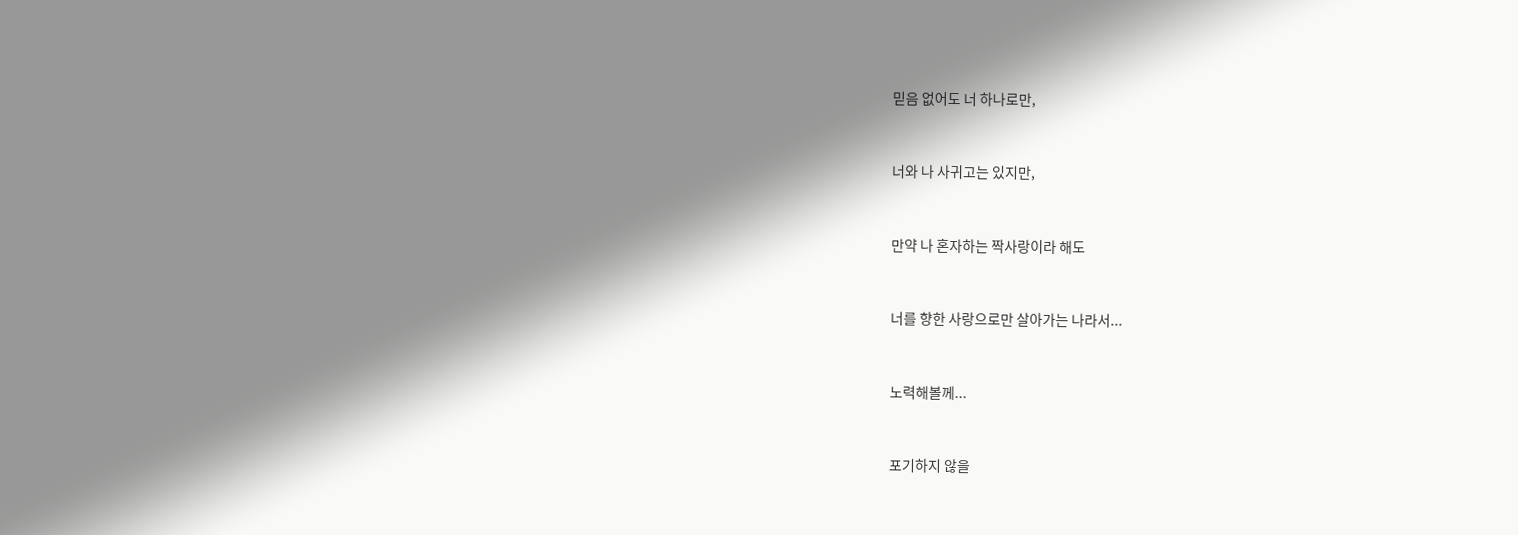믿음 없어도 너 하나로만,



너와 나 사귀고는 있지만,



만약 나 혼자하는 짝사랑이라 해도



너를 향한 사랑으로만 살아가는 나라서...



노력해볼께...



포기하지 않을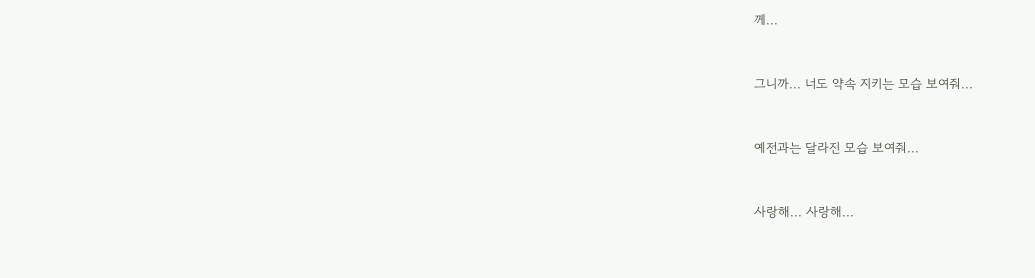께...



그니까... 너도 약속 지키는 모습 보여줘...



예전과는 달라진 모습 보여줘...



사랑해... 사랑해...